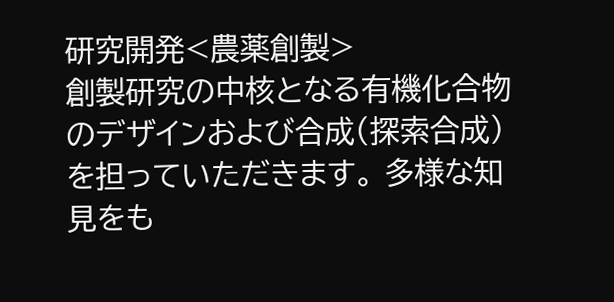研究開発<農薬創製>
創製研究の中核となる有機化合物のデザインおよび合成(探索合成)を担っていただきます。 多様な知見をも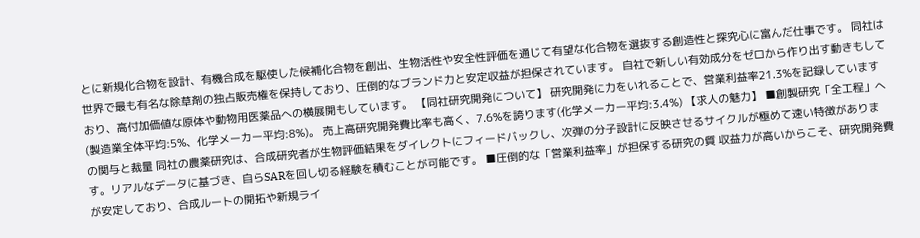とに新規化合物を設計、有機合成を駆使した候補化合物を創出、生物活性や安全性評価を通じて有望な化合物を選抜する創造性と探究心に富んだ仕事です。 同社は世界で最も有名な除草剤の独占販売権を保持しており、圧倒的なブランド力と安定収益が担保されています。 自社で新しい有効成分をゼロから作り出す動きもしており、高付加価値な原体や動物用医薬品への横展開もしています。 【同社研究開発について】 研究開発に力をいれることで、営業利益率21.3%を記録しています(製造業全体平均:5%、化学メーカー平均:8%)。 売上高研究開発費比率も高く、7.6%を誇ります(化学メーカー平均:3.4%) 【求人の魅力】 ■創製研究「全工程」への関与と裁量 同社の農薬研究は、合成研究者が生物評価結果をダイレクトにフィードバックし、次弾の分子設計に反映させるサイクルが極めて速い特徴があります。リアルなデータに基づき、自らSARを回し切る経験を積むことが可能です。 ■圧倒的な「営業利益率」が担保する研究の質 収益力が高いからこそ、研究開発費が安定しており、合成ルートの開拓や新規ライ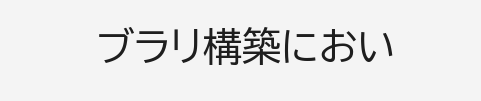ブラリ構築におい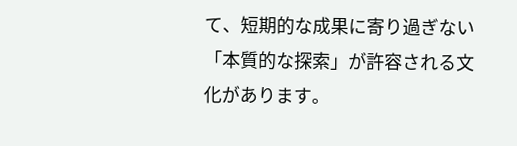て、短期的な成果に寄り過ぎない「本質的な探索」が許容される文化があります。